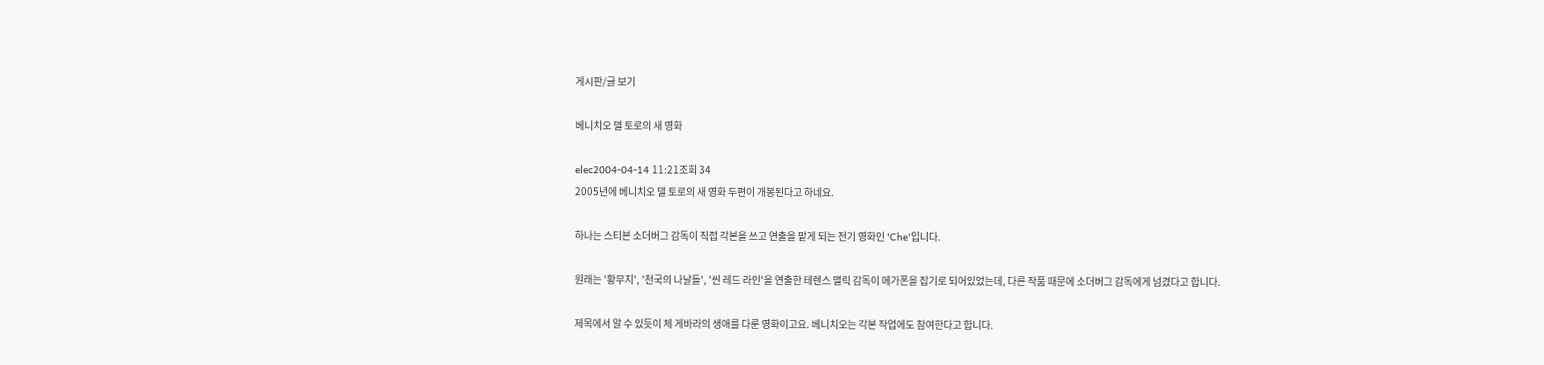게시판/글 보기

베니치오 델 토로의 새 영화

elec2004-04-14 11:21조회 34
2005년에 베니치오 델 토로의 새 영화 두편이 개봉된다고 하네요.

하나는 스티븐 소더버그 감독이 직접 각본을 쓰고 연출을 맡게 되는 전기 영화인 'Che'입니다.

원래는 '황무지', '천국의 나날들', '씬 레드 라인'을 연출한 테렌스 맬릭 감독이 메가폰을 잡기로 되어있었는데, 다른 작품 때문에 소더버그 감독에게 넘겼다고 합니다.

제목에서 알 수 있듯이 체 게바라의 생애를 다룬 영화이고요. 베니치오는 각본 작업에도 참여한다고 합니다.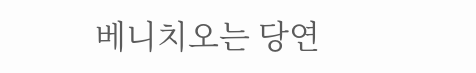베니치오는 당연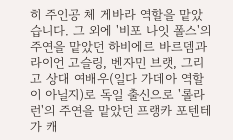히 주인공 체 게바라 역할을 맡았습니다. 그 외에 '비포 나잇 폴스'의 주연을 맡았던 하비에르 바르뎀과 라이언 고슬링, 벤자민 브랫, 그리고 상대 여배우(일다 가데아 역할이 아닐지)로 독일 출신으로 '롤라 런'의 주연을 맡았던 프랭카 포텐테가 캐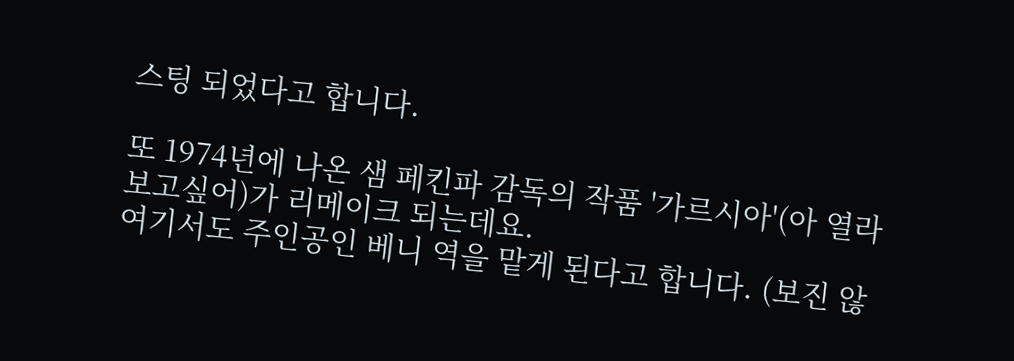스팅 되었다고 합니다.

또 1974년에 나온 샘 페킨파 감독의 작품 '가르시아'(아 열라 보고싶어)가 리메이크 되는데요.
여기서도 주인공인 베니 역을 맡게 된다고 합니다. (보진 않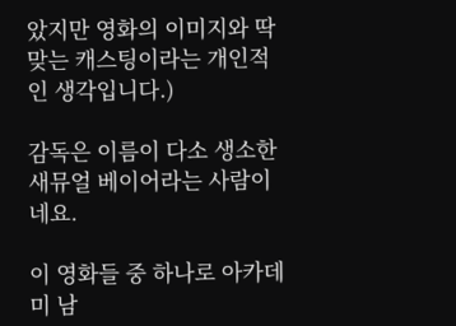았지만 영화의 이미지와 딱 맞는 캐스팅이라는 개인적인 생각입니다.)

감독은 이름이 다소 생소한 새뮤얼 베이어라는 사람이네요.

이 영화들 중 하나로 아카데미 남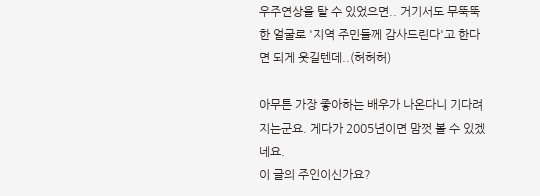우주연상을 탈 수 있었으면.. 거기서도 무뚝뚝한 얼굴로 '지역 주민들께 감사드린다'고 한다면 되게 웃길텐데..(허허허)

아무튼 가장 좋아하는 배우가 나온다니 기다려지는군요. 게다가 2005년이면 맘껏 볼 수 있겠네요.
이 글의 주인이신가요?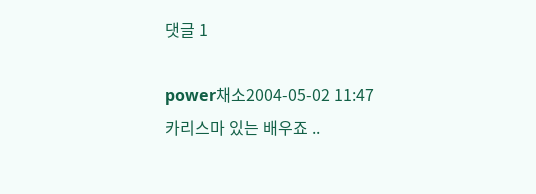댓글 1

power채소2004-05-02 11:47
카리스마 있는 배우죠 ..